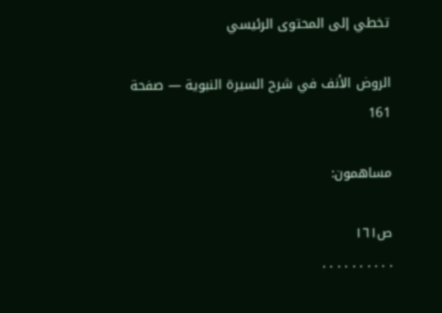تخطي إلى المحتوى الرئيسي

الروض الأنف في شرح السيرة النبوية — صفحة 161

مساهمون:

ص١٦١
. . . . . . . . . .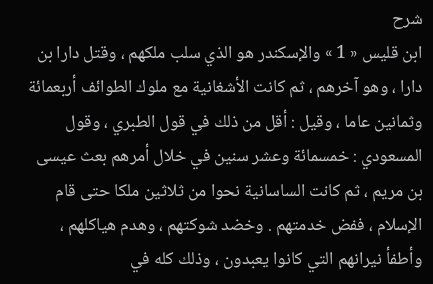شرح
ابن قليس « 1 » والإسكندر هو الذي سلب ملكهم ، وقتل دارا بن دارا ، وهو آخرهم ، ثم كانت الأشغانية مع ملوك الطوائف أربعمائة وثمانين عاما ، وقيل : أقل من ذلك في قول الطبري ، وقول المسعودي : خمسمائة وعشر سنين في خلال أمرهم بعث عيسى بن مريم ، ثم كانت الساسانية نحوا من ثلاثين ملكا حتى قام الإسلام ، ففض خدمتهم . وخضد شوكتهم ، وهدم هياكلهم ، وأطفأ نيرانهم التي كانوا يعبدون ، وذلك كله في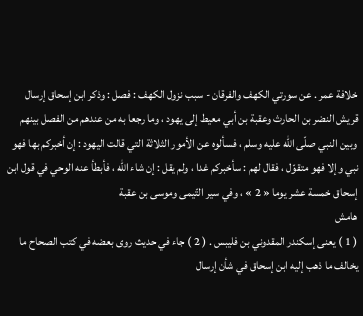خلافة عمر . عن سورتي الكهف والفرقان - سبب نزول الكهف : فصل : وذكر ابن إسحاق إرسال قريش النضر بن الحارث وعقبة بن أبي معيط إلى يهود ، وما رجعا به من عندهم من الفصل بينهم وبين النبي صلّى اللّه عليه وسلم ، فسألوه عن الأمور الثلاثة التي قالت اليهود : إن أخبركم بها فهو نبي وإلا فهو متقوّل ، فقال لهم : سأخبركم غدا ، ولم يقل : إن شاء اللّه ، فأبطأ عنه الوحي في قول ابن إسحاق خمسة عشر يوما « 2 » ، وفي سير التّيمى وموسى بن عقبة
هامش
( 1 ) يعنى إسكندر المقدوني بن فليبس . ( 2 ) جاء في حديث روى بعضه في كتب الصحاح ما يخالف ما ذهب إليه ابن إسحاق في شأن إرسال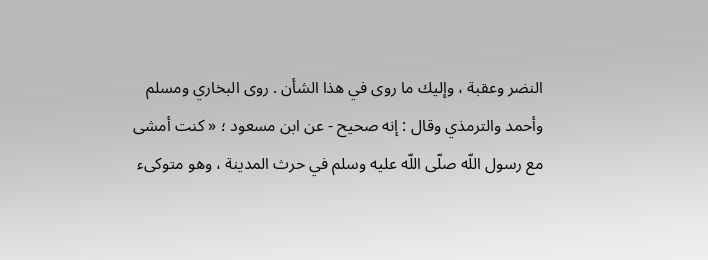النضر وعقبة ، وإليك ما روى في هذا الشأن . روى البخاري ومسلم وأحمد والترمذي وقال : إنه صحيح - عن ابن مسعود ؛ « كنت أمشى مع رسول اللّه صلّى اللّه عليه وسلم في حرث المدينة ، وهو متوكىء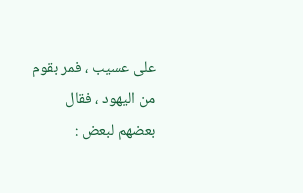على عسيب ، فمر بقوم من اليهود ، فقال بعضهم لبعض :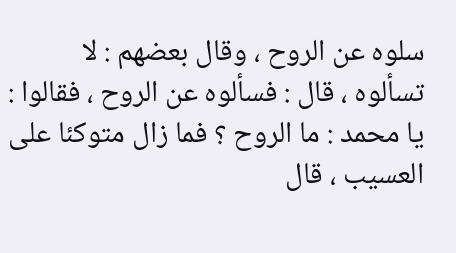سلوه عن الروح ، وقال بعضهم : لا تسألوه ، قال : فسألوه عن الروح ، فقالوا : يا محمد : ما الروح ؟ فما زال متوكئا على العسيب ، قال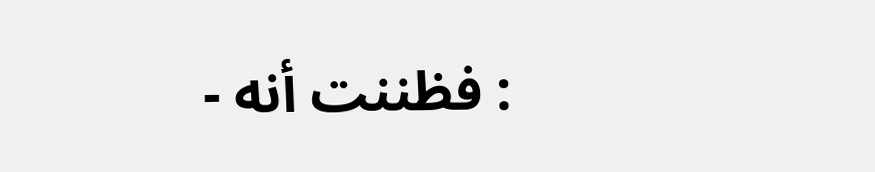: فظننت أنه -